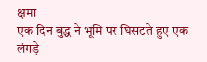क्षमा
एक दिन बुद्ध ने भूमि पर घिसटते हुए एक लंगड़े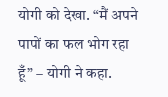योगी को देखा. “मैं अपने पापों का फल भोग रहा हूँ” – योगी ने कहा.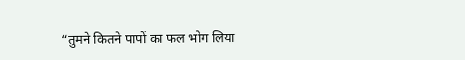“तुमने कितने पापों का फल भोग लिया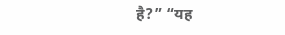है?” “यह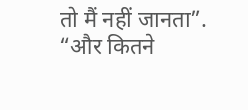तो मैं नहीं जानता”. “और कितने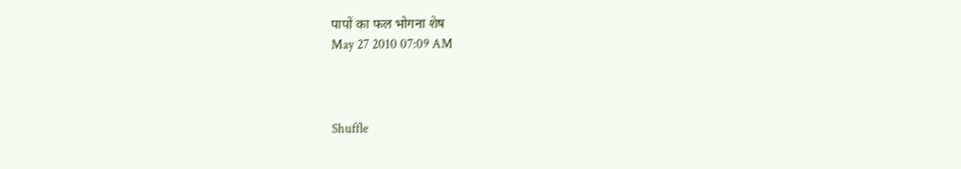पापों का फल भोगना शेष
May 27 2010 07:09 AM



Shuffle